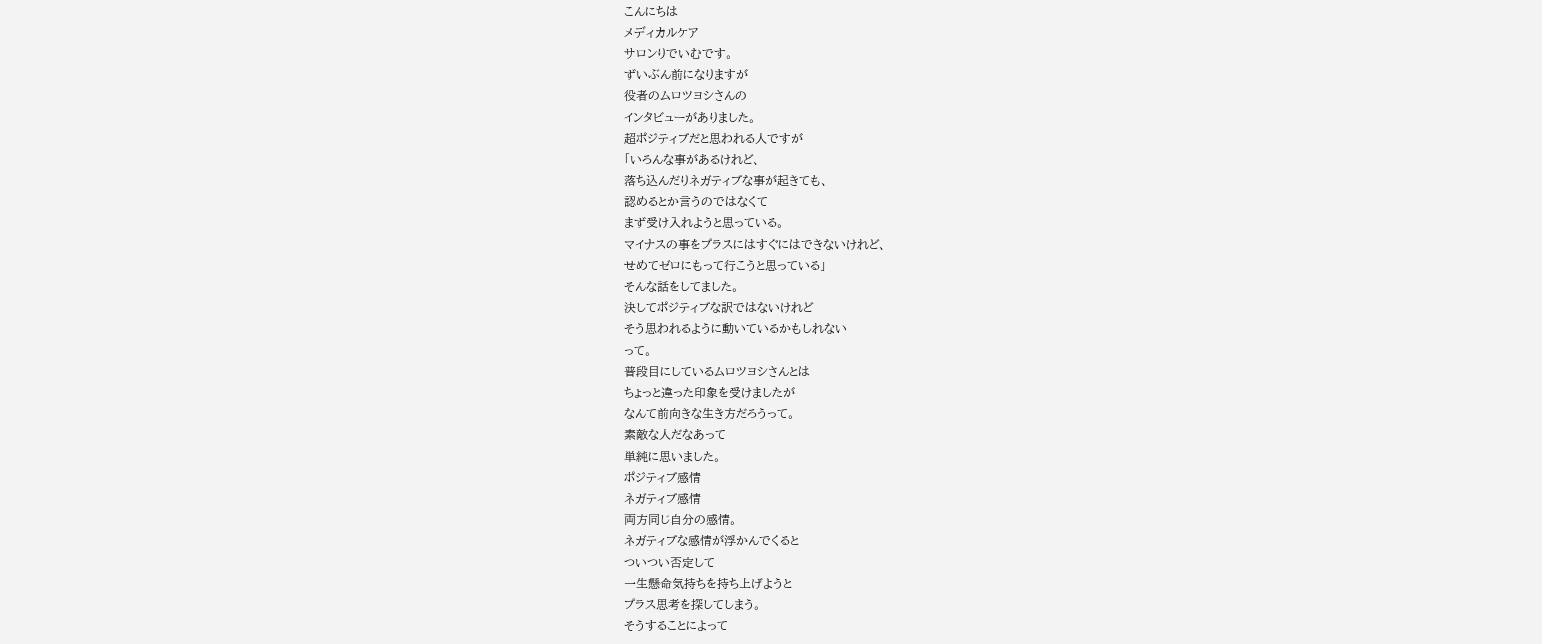こんにちは
メディカルケア
サロンりでいむです。
ずいぶん前になりますが
役者のムロツヨシさんの
インタビューがありました。
超ポジティブだと思われる人ですが
「いろんな事があるけれど、
落ち込んだりネガティブな事が起きても、
認めるとか言うのではなくて
まず受け入れようと思っている。
マイナスの事をプラスにはすぐにはできないけれど、
せめてゼロにもって行こうと思っている」
そんな話をしてました。
決してポジティブな訳ではないけれど
そう思われるように動いているかもしれない
って。
普段目にしているムロツヨシさんとは
ちょっと違った印象を受けましたが
なんて前向きな生き方だろうって。
素敵な人だなあって
単純に思いました。
ポジティブ感情
ネガティブ感情
両方同じ自分の感情。
ネガティブな感情が浮かんでくると
ついつい否定して
一生懸命気持ちを持ち上げようと
プラス思考を探してしまう。
そうすることによって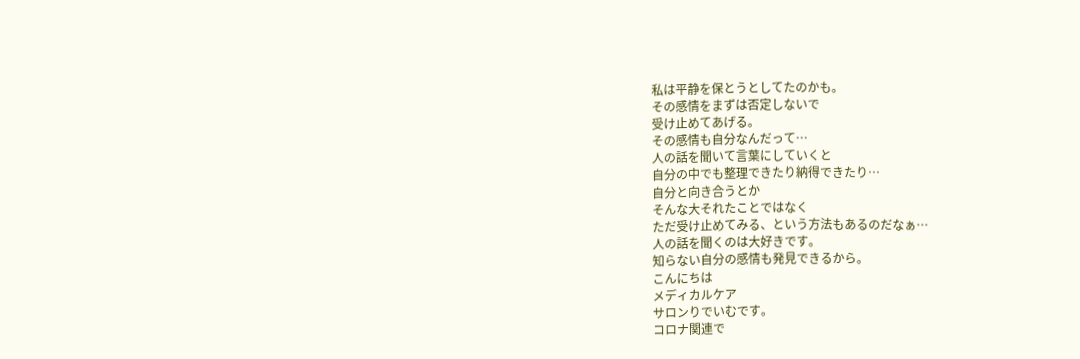私は平静を保とうとしてたのかも。
その感情をまずは否定しないで
受け止めてあげる。
その感情も自分なんだって…
人の話を聞いて言葉にしていくと
自分の中でも整理できたり納得できたり…
自分と向き合うとか
そんな大それたことではなく
ただ受け止めてみる、という方法もあるのだなぁ…
人の話を聞くのは大好きです。
知らない自分の感情も発見できるから。
こんにちは
メディカルケア
サロンりでいむです。
コロナ関連で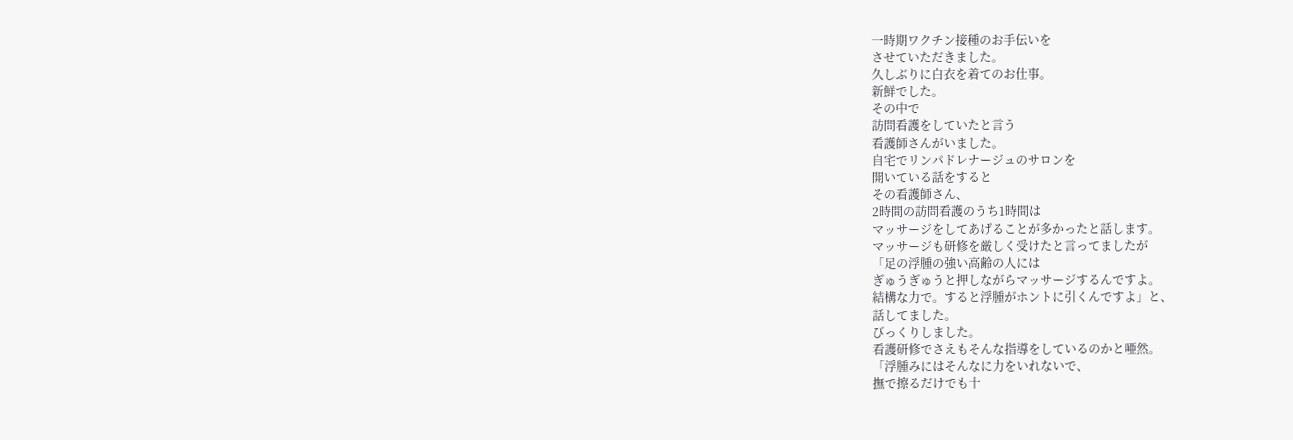一時期ワクチン接種のお手伝いを
させていただきました。
久しぶりに白衣を着てのお仕事。
新鮮でした。
その中で
訪問看護をしていたと言う
看護師さんがいました。
自宅でリンパドレナージュのサロンを
開いている話をすると
その看護師さん、
2時間の訪問看護のうち1時間は
マッサージをしてあげることが多かったと話します。
マッサージも研修を厳しく受けたと言ってましたが
「足の浮腫の強い高齢の人には
ぎゅうぎゅうと押しながらマッサージするんですよ。
結構な力で。すると浮腫がホントに引くんですよ」と、
話してました。
びっくりしました。
看護研修でさえもそんな指導をしているのかと唖然。
「浮腫みにはそんなに力をいれないで、
撫で擦るだけでも十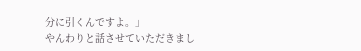分に引くんですよ。」
やんわりと話させていただきまし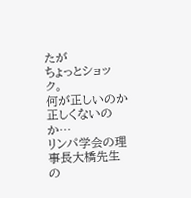たが
ちょっとショック。
何が正しいのか正しくないのか…
リンパ学会の理事長大橋先生の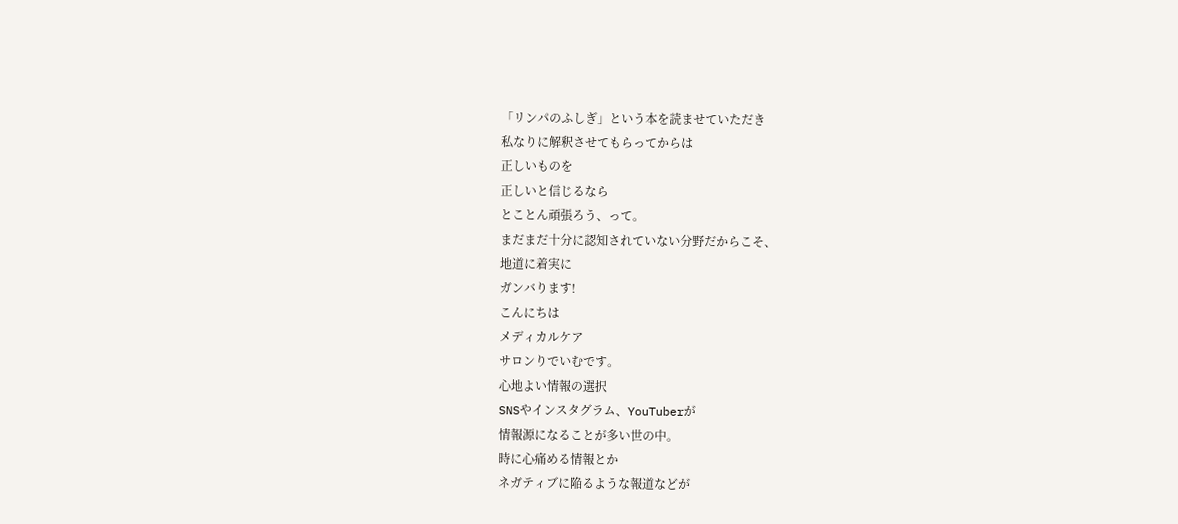「リンパのふしぎ」という本を読ませていただき
私なりに解釈させてもらってからは
正しいものを
正しいと信じるなら
とことん頑張ろう、って。
まだまだ十分に認知されていない分野だからこそ、
地道に着実に
ガンバります!
こんにちは
メディカルケア
サロンりでいむです。
心地よい情報の選択
SNSやインスタグラム、YouTuberが
情報源になることが多い世の中。
時に心痛める情報とか
ネガティブに陥るような報道などが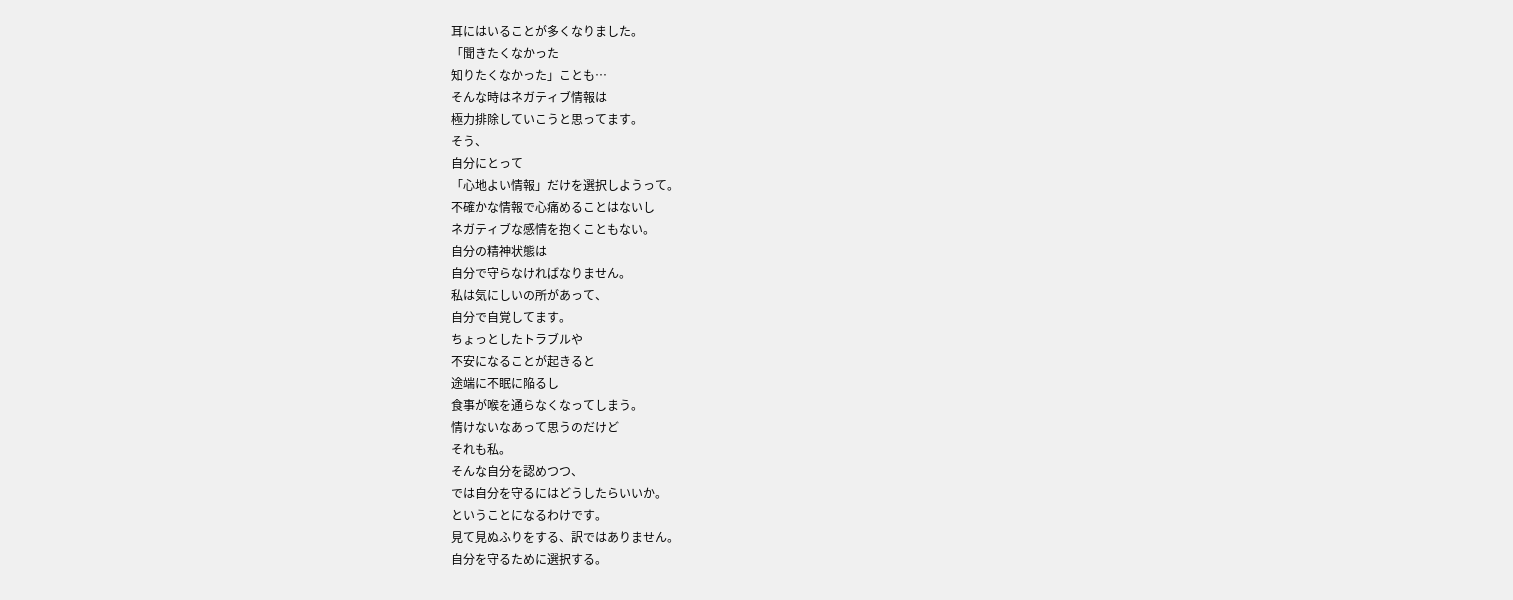耳にはいることが多くなりました。
「聞きたくなかった
知りたくなかった」ことも…
そんな時はネガティブ情報は
極力排除していこうと思ってます。
そう、
自分にとって
「心地よい情報」だけを選択しようって。
不確かな情報で心痛めることはないし
ネガティブな感情を抱くこともない。
自分の精神状態は
自分で守らなければなりません。
私は気にしいの所があって、
自分で自覚してます。
ちょっとしたトラブルや
不安になることが起きると
途端に不眠に陥るし
食事が喉を通らなくなってしまう。
情けないなあって思うのだけど
それも私。
そんな自分を認めつつ、
では自分を守るにはどうしたらいいか。
ということになるわけです。
見て見ぬふりをする、訳ではありません。
自分を守るために選択する。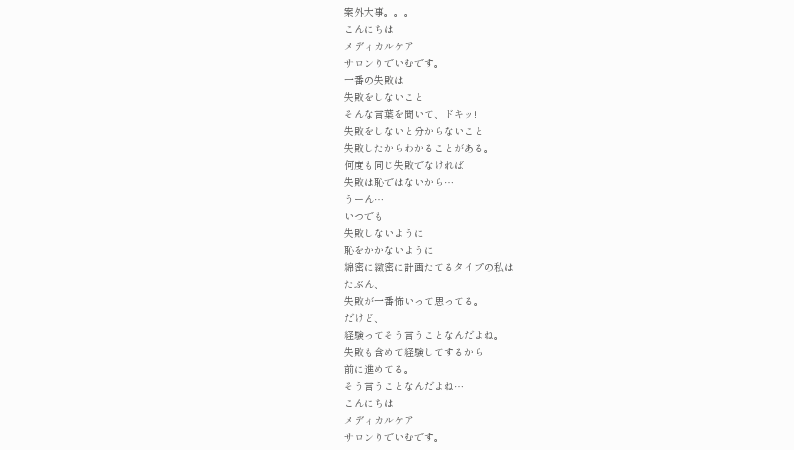案外大事。。。
こんにちは
メディカルケア
サロンりでいむです。
一番の失敗は
失敗をしないこと
そんな言葉を聞いて、ドキッ!
失敗をしないと分からないこと
失敗したからわかることがある。
何度も同じ失敗でなければ
失敗は恥ではないから…
うーん…
いつでも
失敗しないように
恥をかかないように
綿密に緻密に計画たてるタイプの私は
たぶん、
失敗が一番怖いって思ってる。
だけど、
経験ってそう言うことなんだよね。
失敗も含めて経験してするから
前に進めてる。
そう言うことなんだよね…
こんにちは
メディカルケア
サロンりでいむです。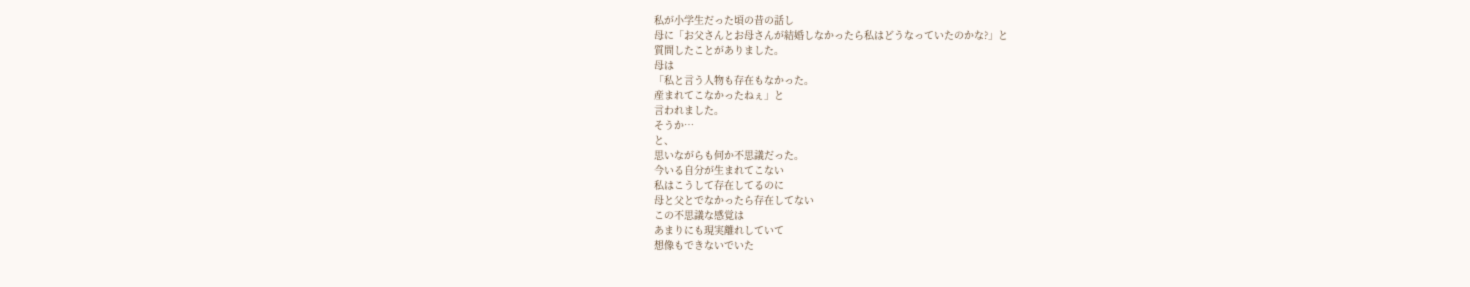私が小学生だった頃の昔の話し
母に「お父さんとお母さんが結婚しなかったら私はどうなっていたのかな?」と
質問したことがありました。
母は
「私と言う人物も存在もなかった。
産まれてこなかったねぇ」と
言われました。
そうか…
と、
思いながらも何か不思議だった。
今いる自分が生まれてこない
私はこうして存在してるのに
母と父とでなかったら存在してない
この不思議な感覚は
あまりにも現実離れしていて
想像もできないでいた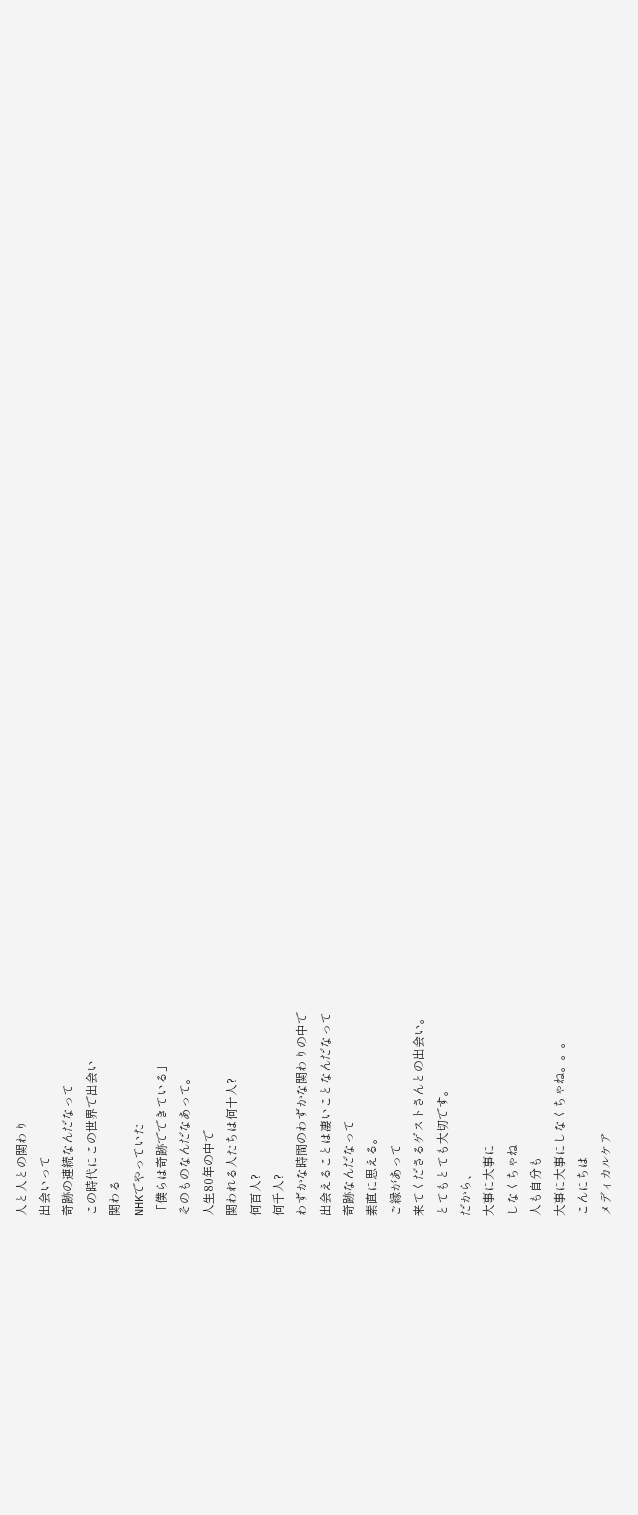人と人との関わり
出会いって
奇跡の連続なんだなって
この時代にこの世界で出会い
関わる
NHKでやっていた
「僕らは奇跡でできている」
そのものなんだなあって。
人生80年の中で
関われる人たちは何十人?
何百人?
何千人?
わずかな時間のわずかな関わりの中で
出会えることは凄いことなんだなって
奇跡なんだなって
素直に思える。
ご縁があって
来てくださるゲストさんとの出会い。
とてもとても大切です。
だから、
大事に大事に
しなくちゃね
人も自分も
大事に大事にしなくちゃね。。。
こんにちは
メディカルケア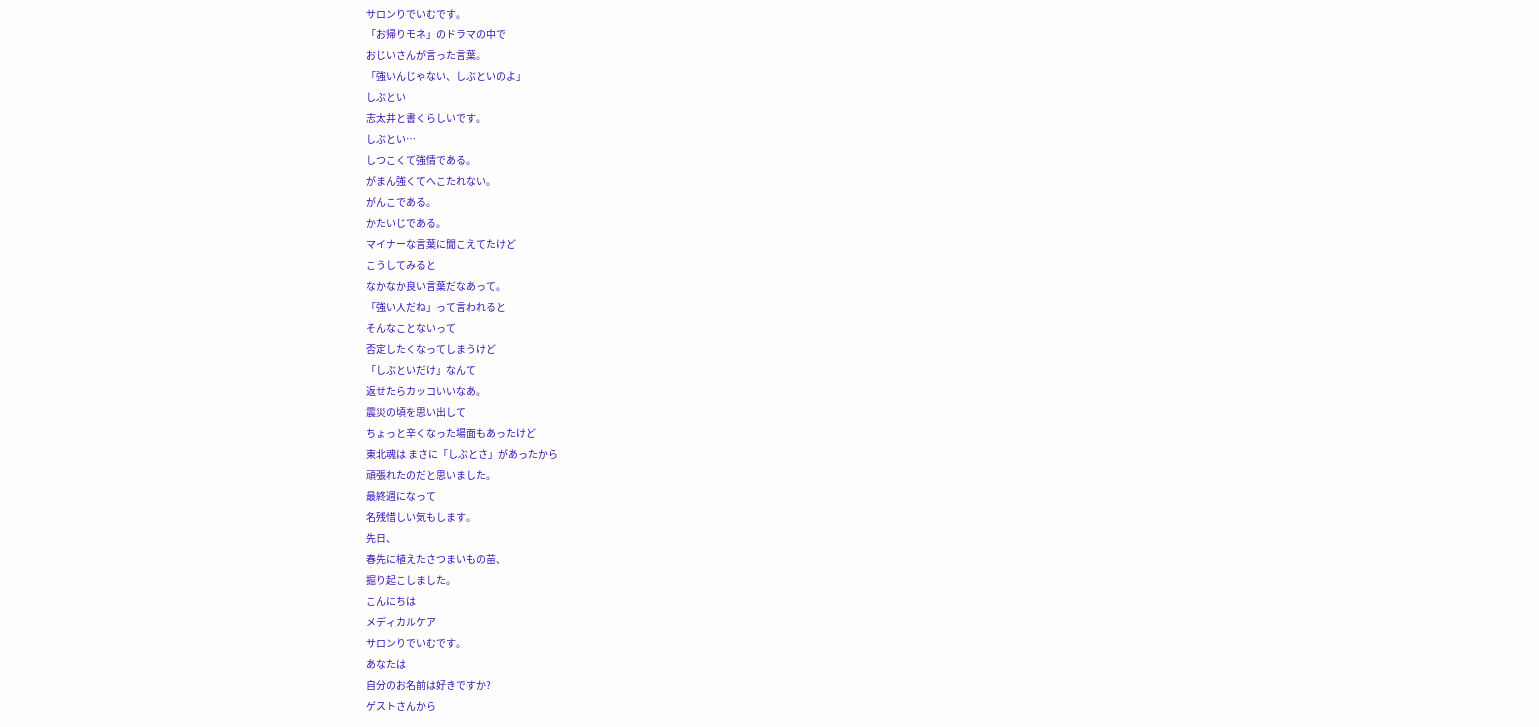サロンりでいむです。
「お帰りモネ」のドラマの中で
おじいさんが言った言葉。
「強いんじゃない、しぶといのよ」
しぶとい
志太井と書くらしいです。
しぶとい…
しつこくて強情である。
がまん強くてへこたれない。
がんこである。
かたいじである。
マイナーな言葉に聞こえてたけど
こうしてみると
なかなか良い言葉だなあって。
「強い人だね」って言われると
そんなことないって
否定したくなってしまうけど
「しぶといだけ」なんて
返せたらカッコいいなあ。
震災の頃を思い出して
ちょっと辛くなった場面もあったけど
東北魂は まさに「しぶとさ」があったから
頑張れたのだと思いました。
最終週になって
名残惜しい気もします。
先日、
春先に植えたさつまいもの苗、
掘り起こしました。
こんにちは
メディカルケア
サロンりでいむです。
あなたは
自分のお名前は好きですか?
ゲストさんから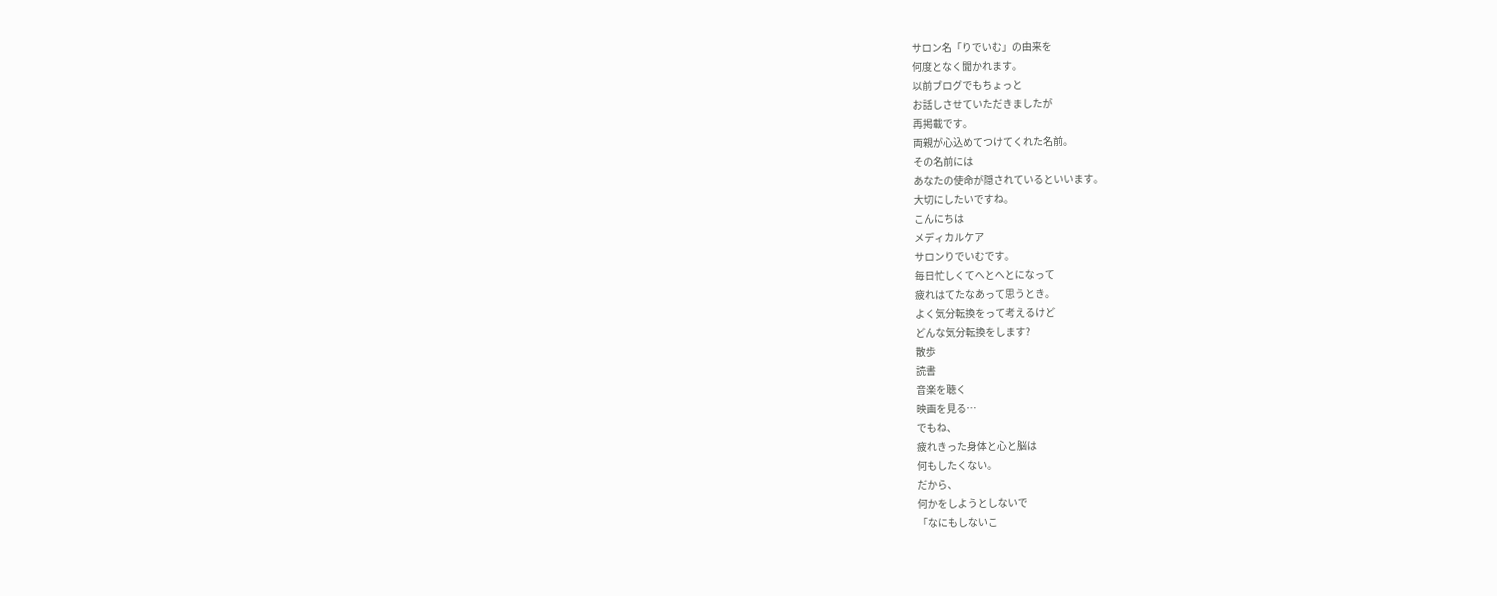サロン名「りでいむ」の由来を
何度となく聞かれます。
以前ブログでもちょっと
お話しさせていただきましたが
再掲載です。
両親が心込めてつけてくれた名前。
その名前には
あなたの使命が隠されているといいます。
大切にしたいですね。
こんにちは
メディカルケア
サロンりでいむです。
毎日忙しくてへとへとになって
疲れはてたなあって思うとき。
よく気分転換をって考えるけど
どんな気分転換をします?
散歩
読書
音楽を聴く
映画を見る…
でもね、
疲れきった身体と心と脳は
何もしたくない。
だから、
何かをしようとしないで
「なにもしないこ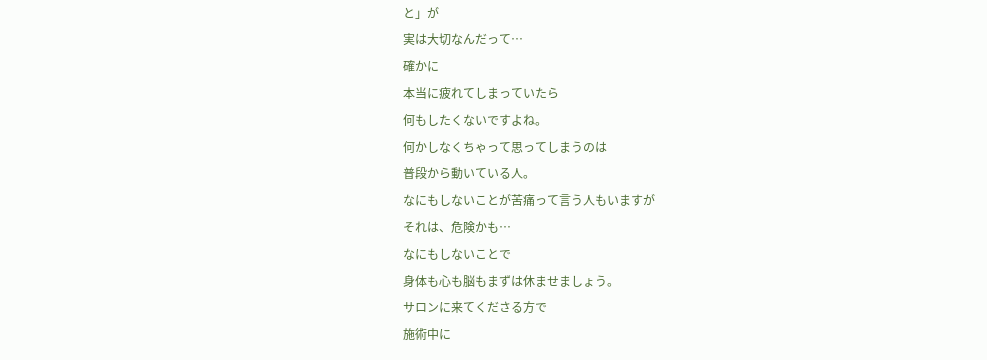と」が
実は大切なんだって…
確かに
本当に疲れてしまっていたら
何もしたくないですよね。
何かしなくちゃって思ってしまうのは
普段から動いている人。
なにもしないことが苦痛って言う人もいますが
それは、危険かも…
なにもしないことで
身体も心も脳もまずは休ませましょう。
サロンに来てくださる方で
施術中に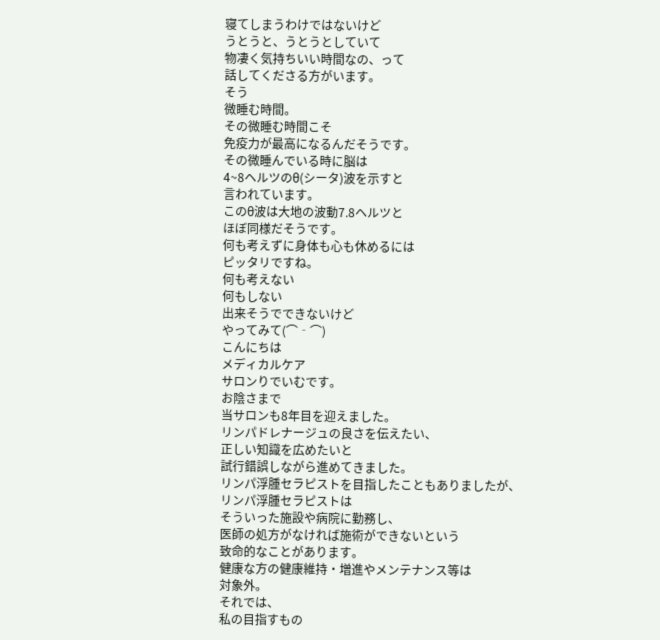寝てしまうわけではないけど
うとうと、うとうとしていて
物凄く気持ちいい時間なの、って
話してくださる方がいます。
そう
微睡む時間。
その微睡む時間こそ
免疫力が最高になるんだそうです。
その微睡んでいる時に脳は
4~8ヘルツのθ(シータ)波を示すと
言われています。
このθ波は大地の波動7.8ヘルツと
ほぼ同様だそうです。
何も考えずに身体も心も休めるには
ピッタリですね。
何も考えない
何もしない
出来そうでできないけど
やってみて(⌒‐⌒)
こんにちは
メディカルケア
サロンりでいむです。
お陰さまで
当サロンも8年目を迎えました。
リンパドレナージュの良さを伝えたい、
正しい知識を広めたいと
試行錯誤しながら進めてきました。
リンパ浮腫セラピストを目指したこともありましたが、
リンパ浮腫セラピストは
そういった施設や病院に勤務し、
医師の処方がなければ施術ができないという
致命的なことがあります。
健康な方の健康維持・増進やメンテナンス等は
対象外。
それでは、
私の目指すもの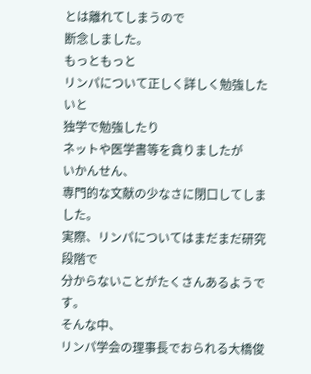とは離れてしまうので
断念しました。
もっともっと
リンパについて正しく詳しく勉強したいと
独学で勉強したり
ネットや医学書等を貪りましたが
いかんせん、
専門的な文献の少なさに閉口してしました。
実際、リンパについてはまだまだ研究段階で
分からないことがたくさんあるようです。
そんな中、
リンパ学会の理事長でおられる大橋俊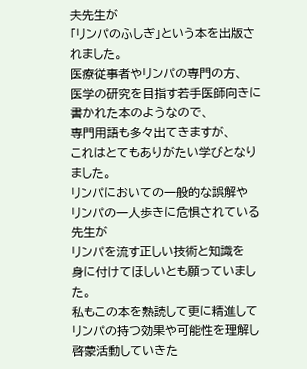夫先生が
「リンパのふしぎ」という本を出版されました。
医療従事者やリンパの専門の方、
医学の研究を目指す若手医師向きに
書かれた本のようなので、
専門用語も多々出てきますが、
これはとてもありがたい学びとなりました。
リンパにおいての一般的な誤解や
リンパの一人歩きに危惧されている先生が
リンパを流す正しい技術と知識を
身に付けてほしいとも願っていました。
私もこの本を熟読して更に精進して
リンパの持つ効果や可能性を理解し
啓蒙活動していきた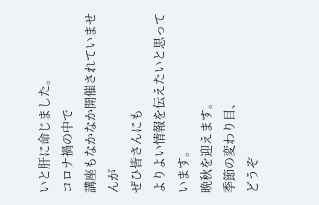いと肝に命じました。
コロナ禍の中で
講座もなかなか開催されていませんが
ぜひ皆さんにも
よりよい情報を伝えたいと思っています。
晩秋を迎えます。
季節の変わり目、
どうぞ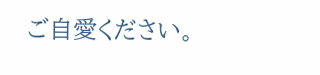ご自愛ください。